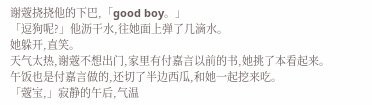谢蔲挠挠他的下巴,「good boy。」
「逗狗呢?」他沥干水,往她面上弹了几滴水。
她躲开,直笑。
天气太热,谢蔲不想出门,家里有付嘉言以前的书,她挑了本看起来。
午饭也是付嘉言做的,还切了半边西瓜,和她一起挖来吃。
「蔲宝,」寂静的午后,气温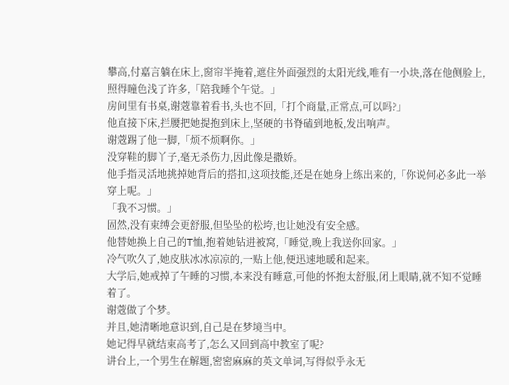攀高,付嘉言躺在床上,窗帘半掩着,遮住外面强烈的太阳光线,唯有一小块,落在他侧脸上,照得瞳色浅了许多,「陪我睡个午觉。」
房间里有书桌,谢蔲靠着看书,头也不回,「打个商量,正常点,可以吗?」
他直接下床,拦腰把她提抱到床上,坚硬的书脊磕到地板,发出响声。
谢蔲踢了他一脚,「烦不烦啊你。」
没穿鞋的脚丫子,毫无杀伤力,因此像是撒娇。
他手指灵活地挑掉她背后的搭扣,这项技能,还是在她身上练出来的,「你说何必多此一举穿上呢。」
「我不习惯。」
固然,没有束缚会更舒服,但坠坠的松垮,也让她没有安全感。
他替她换上自己的T恤,抱着她钻进被窝,「睡觉,晚上我送你回家。」
冷气吹久了,她皮肤冰冰凉凉的,一贴上他,便迅速地暖和起来。
大学后,她戒掉了午睡的习惯,本来没有睡意,可他的怀抱太舒服,闭上眼睛,就不知不觉睡着了。
谢蔲做了个梦。
并且,她清晰地意识到,自己是在梦境当中。
她记得早就结束高考了,怎么又回到高中教室了呢?
讲台上,一个男生在解题,密密麻麻的英文单词,写得似乎永无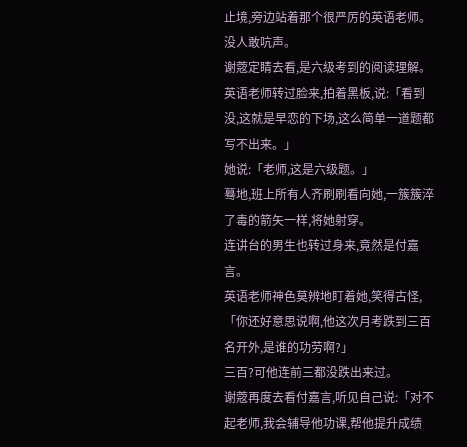止境,旁边站着那个很严厉的英语老师。
没人敢吭声。
谢蔲定睛去看,是六级考到的阅读理解。
英语老师转过脸来,拍着黑板,说:「看到没,这就是早恋的下场,这么简单一道题都写不出来。」
她说:「老师,这是六级题。」
蓦地,班上所有人齐刷刷看向她,一簇簇淬了毒的箭矢一样,将她射穿。
连讲台的男生也转过身来,竟然是付嘉言。
英语老师神色莫辨地盯着她,笑得古怪,「你还好意思说啊,他这次月考跌到三百名开外,是谁的功劳啊?」
三百?可他连前三都没跌出来过。
谢蔲再度去看付嘉言,听见自己说:「对不起老师,我会辅导他功课,帮他提升成绩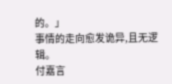的。」
事情的走向愈发诡异,且无逻辑。
付嘉言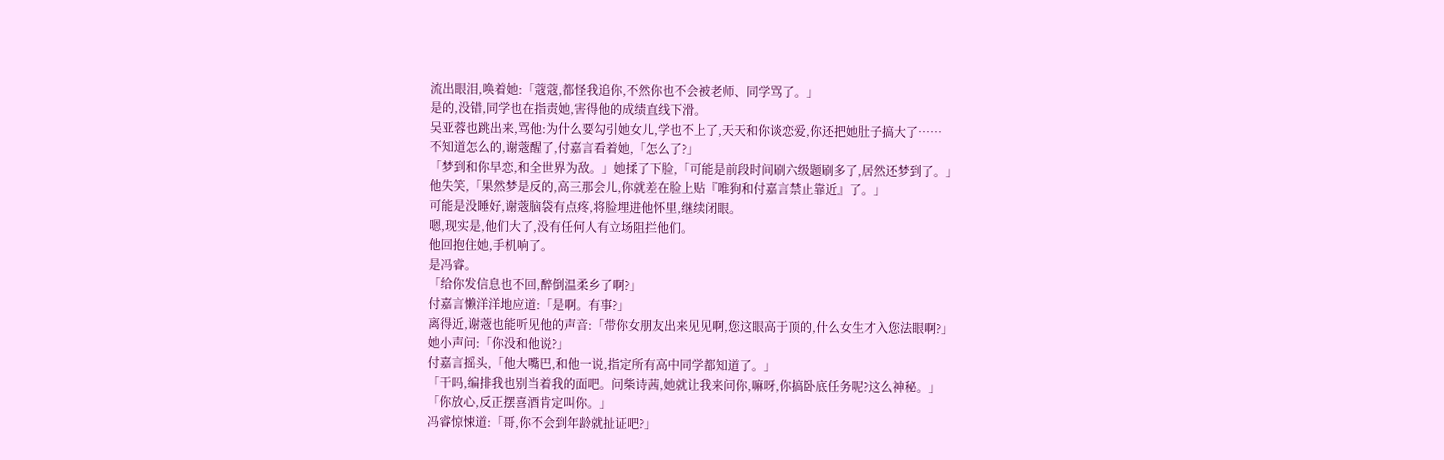流出眼泪,唤着她:「蔻蔻,都怪我追你,不然你也不会被老师、同学骂了。」
是的,没错,同学也在指责她,害得他的成绩直线下滑。
吴亚蓉也跳出来,骂他:为什么要勾引她女儿,学也不上了,天天和你谈恋爱,你还把她肚子搞大了……
不知道怎么的,谢蔲醒了,付嘉言看着她,「怎么了?」
「梦到和你早恋,和全世界为敌。」她揉了下脸,「可能是前段时间刷六级题刷多了,居然还梦到了。」
他失笑,「果然梦是反的,高三那会儿,你就差在脸上贴『唯狗和付嘉言禁止靠近』了。」
可能是没睡好,谢蔲脑袋有点疼,将脸埋进他怀里,继续闭眼。
嗯,现实是,他们大了,没有任何人有立场阻拦他们。
他回抱住她,手机响了。
是冯睿。
「给你发信息也不回,醉倒温柔乡了啊?」
付嘉言懒洋洋地应道:「是啊。有事?」
离得近,谢蔲也能听见他的声音:「带你女朋友出来见见啊,您这眼高于顶的,什么女生才入您法眼啊?」
她小声问:「你没和他说?」
付嘉言摇头,「他大嘴巴,和他一说,指定所有高中同学都知道了。」
「干吗,编排我也别当着我的面吧。问柴诗茜,她就让我来问你,嘛呀,你搞卧底任务呢?这么神秘。」
「你放心,反正摆喜酒肯定叫你。」
冯睿惊悚道:「哥,你不会到年龄就扯证吧?」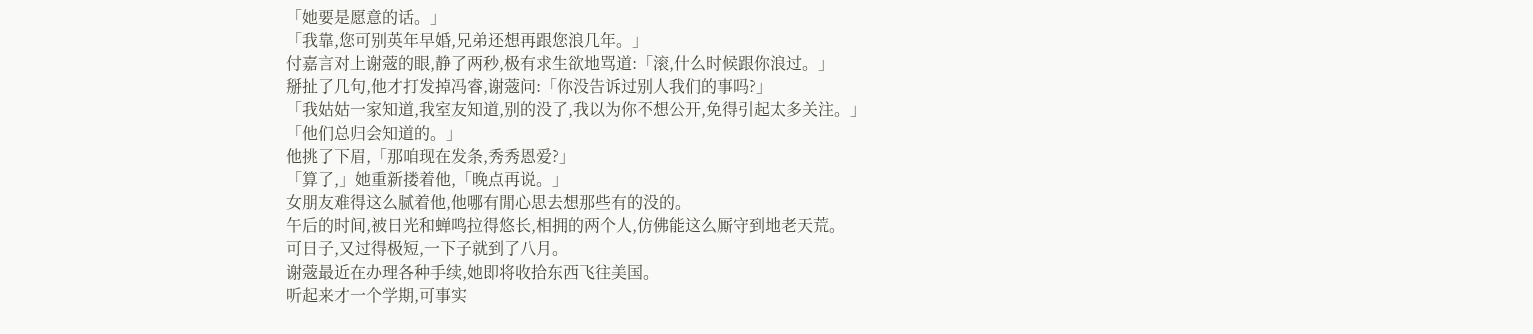「她要是愿意的话。」
「我靠,您可别英年早婚,兄弟还想再跟您浪几年。」
付嘉言对上谢蔲的眼,静了两秒,极有求生欲地骂道:「滚,什么时候跟你浪过。」
掰扯了几句,他才打发掉冯睿,谢蔲问:「你没告诉过别人我们的事吗?」
「我姑姑一家知道,我室友知道,别的没了,我以为你不想公开,免得引起太多关注。」
「他们总归会知道的。」
他挑了下眉,「那咱现在发条,秀秀恩爱?」
「算了,」她重新搂着他,「晚点再说。」
女朋友难得这么腻着他,他哪有閒心思去想那些有的没的。
午后的时间,被日光和蝉鸣拉得悠长,相拥的两个人,仿佛能这么厮守到地老天荒。
可日子,又过得极短,一下子就到了八月。
谢蔲最近在办理各种手续,她即将收拾东西飞往美国。
听起来才一个学期,可事实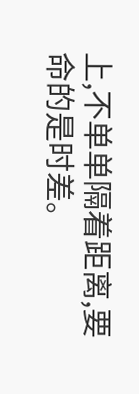上,不单单隔着距离,要命的是时差。